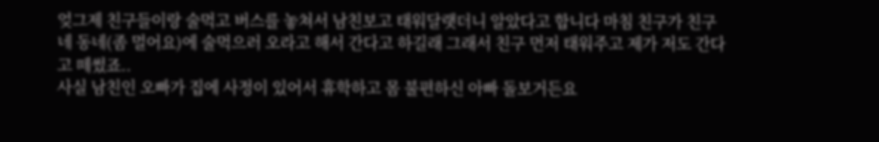엊그제 친구들이랑 술먹고 버스를 놓쳐서 남친보고 태워달랫더니 알았다고 합니다 마침 친구가 친구네 동네(좀 멀어요)에 술먹으러 오라고 해서 간다고 하길래 그래서 친구 먼저 태워주고 제가 저도 간다고 떼썼죠..
사실 남친인 오빠가 집에 사정이 있어서 휴학하고 몸 불편하신 아빠 돌보거든요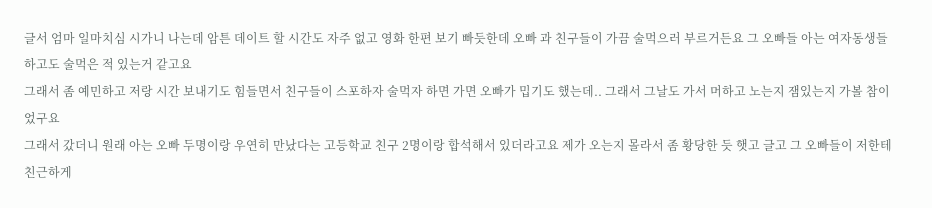글서 엄마 일마치심 시가니 나는데 암튼 데이트 할 시간도 자주 없고 영화 한편 보기 빠듯한데 오빠 과 친구들이 가끔 술먹으러 부르거든요 그 오빠들 아는 여자동생들하고도 술먹은 적 있는거 같고요
그래서 좀 예민하고 저랑 시간 보내기도 힘들면서 친구들이 스포하자 술먹자 하면 가면 오빠가 밉기도 했는데.. 그래서 그날도 가서 머하고 노는지 잼있는지 가볼 참이었구요
그래서 갔더니 원래 아는 오빠 두명이랑 우연히 만났다는 고등학교 친구 2명이랑 합석해서 있더라고요 제가 오는지 몰라서 좀 황당한 듯 햇고 글고 그 오빠들이 저한테 친근하게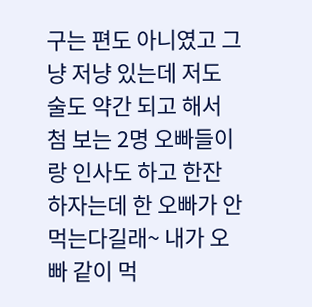구는 편도 아니였고 그냥 저냥 있는데 저도 술도 약간 되고 해서 첨 보는 2명 오빠들이랑 인사도 하고 한잔 하자는데 한 오빠가 안먹는다길래~ 내가 오빠 같이 먹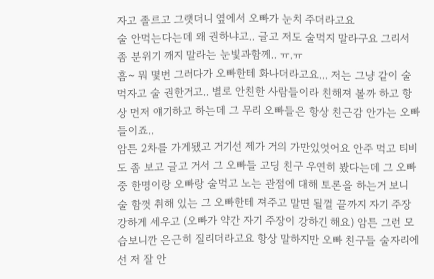자고 졸르고 그랫더니 옆에서 오빠가 눈치 주더라고요
술 안먹는다는데 왜 권하냐고.. 글고 저도 술먹지 말라구요 그리서 좀 분위기 깨지 말라는 눈빛과함께.. ㅠ.ㅠ
흠~ 뭐 몇번 그러다가 오빠한테 화나더라고요... 저는 그냥 같이 술먹자고 술 권한거고.. 별로 안친한 사람들이라 친해져 볼까 하고 항상 먼저 얘기하고 하는데 그 무리 오빠들은 항상 친근감 안가는 오빠들이죠..
암튼 2차를 가게됐고 거기선 제가 거의 가만있엇어요 안주 먹고 티비도 좀 보고 글고 거서 그 오빠들 고딩 친구 우연히 봤다는데 그 오빠중 한명이랑 오빠랑 술먹고 노는 관점에 대해 토론을 하는거 보니 술 함껏 취해 있는 그 오빠한테 져주고 말면 될껄 끝까지 자기 주장 강하게 세우고 (오빠가 약간 자기 주장이 강하긴 해요) 암튼 그런 모습보니깐 은근히 질리더라고요 항상 말하지만 오빠 친구들 술자리에선 저 잘 안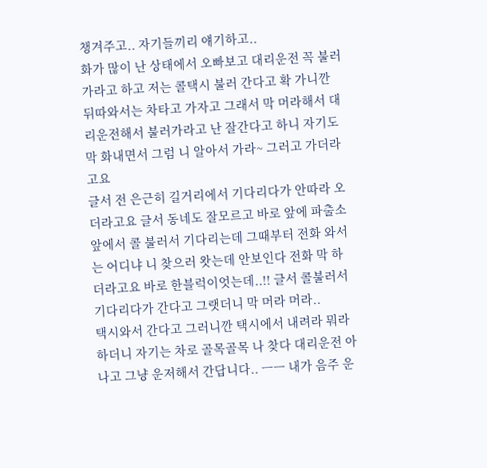챙겨주고.. 자기들끼리 얘기하고..
화가 많이 난 상태에서 오빠보고 대리운전 꼭 불러가라고 하고 저는 콜택시 불러 간다고 확 가니깐 뒤따와서는 차타고 가자고 그래서 막 머라해서 대리운전해서 불러가라고 난 잘간다고 하니 자기도 막 화내면서 그럼 니 알아서 가라~ 그러고 가더라고요
글서 전 은근히 길거리에서 기다리다가 안따라 오더라고요 글서 동네도 잘모르고 바로 앞에 파출소 앞에서 콜 불러서 기다리는데 그때부터 전화 와서는 어디냐 니 찾으러 왓는데 안보인다 전화 막 하더라고요 바로 한블럭이엇는데..!! 글서 콜불러서 기다리다가 간다고 그랫더니 막 머라 머라..
택시와서 간다고 그러니깐 택시에서 내려라 뭐라 하더니 자기는 차로 골목골목 나 찾다 대리운전 아나고 그냥 운저해서 간답니다.. ㅡㅡ 내가 음주 운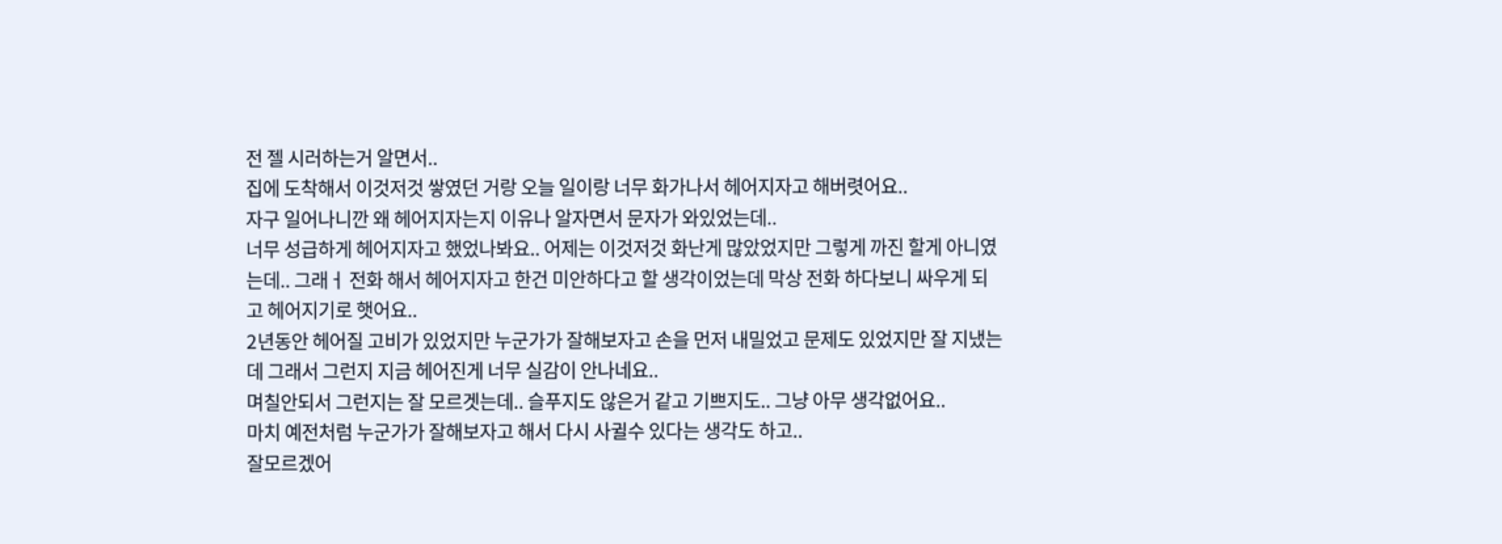전 젤 시러하는거 알면서..
집에 도착해서 이것저것 쌓였던 거랑 오늘 일이랑 너무 화가나서 헤어지자고 해버렷어요..
자구 일어나니깐 왜 헤어지자는지 이유나 알자면서 문자가 와있었는데..
너무 성급하게 헤어지자고 했었나봐요.. 어제는 이것저것 화난게 많았었지만 그렇게 까진 할게 아니였는데.. 그래ㅓ 전화 해서 헤어지자고 한건 미안하다고 할 생각이었는데 막상 전화 하다보니 싸우게 되고 헤어지기로 햇어요..
2년동안 헤어질 고비가 있었지만 누군가가 잘해보자고 손을 먼저 내밀었고 문제도 있었지만 잘 지냈는데 그래서 그런지 지금 헤어진게 너무 실감이 안나네요..
며칠안되서 그런지는 잘 모르겟는데.. 슬푸지도 않은거 같고 기쁘지도.. 그냥 아무 생각없어요..
마치 예전처럼 누군가가 잘해보자고 해서 다시 사귈수 있다는 생각도 하고..
잘모르겠어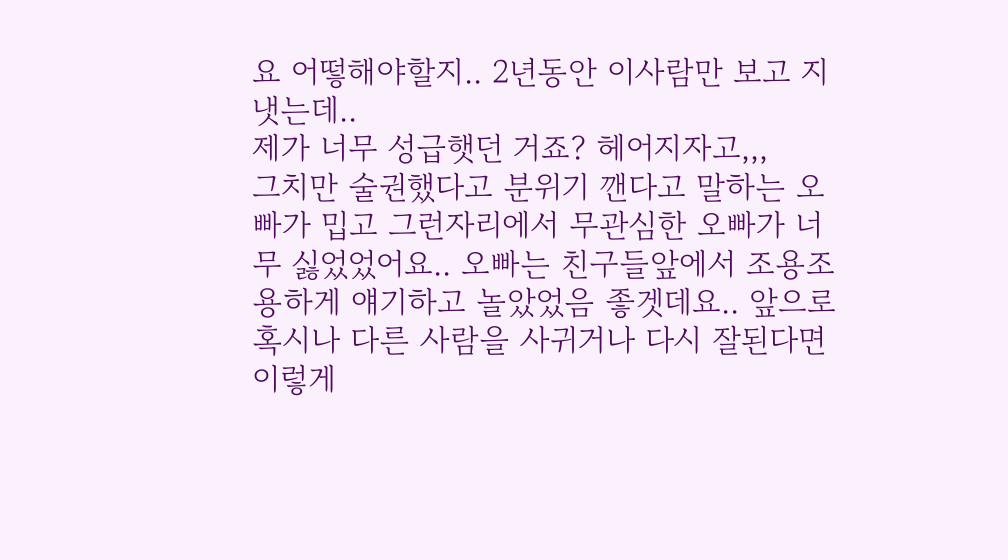요 어떻해야할지.. 2년동안 이사람만 보고 지냇는데..
제가 너무 성급햇던 거죠? 헤어지자고,,,
그치만 술권했다고 분위기 깬다고 말하는 오빠가 밉고 그런자리에서 무관심한 오빠가 너무 싫었었어요.. 오빠는 친구들앞에서 조용조용하게 얘기하고 놀았었음 좋겟데요.. 앞으로 혹시나 다른 사람을 사귀거나 다시 잘된다면 이렇게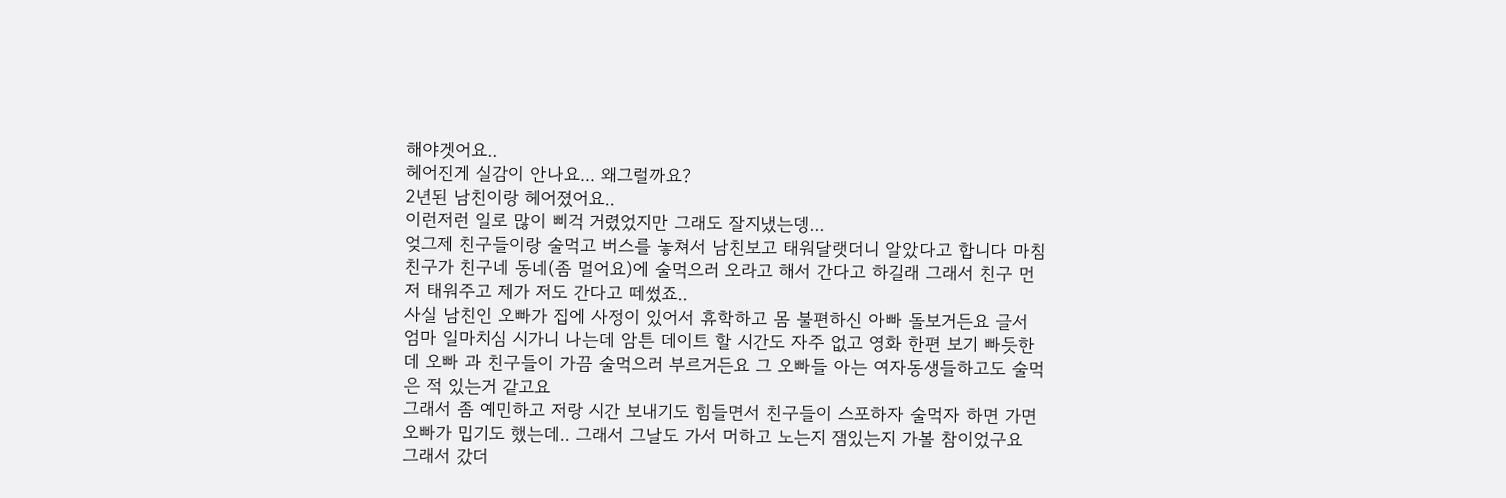해야겟어요..
헤어진게 실감이 안나요... 왜그럴까요?
2년된 남친이랑 헤어졌어요..
이런저런 일로 많이 삐걱 거렸었지만 그래도 잘지냈는뎅...
엊그제 친구들이랑 술먹고 버스를 놓쳐서 남친보고 태워달랫더니 알았다고 합니다 마침 친구가 친구네 동네(좀 멀어요)에 술먹으러 오라고 해서 간다고 하길래 그래서 친구 먼저 태워주고 제가 저도 간다고 떼썼죠..
사실 남친인 오빠가 집에 사정이 있어서 휴학하고 몸 불편하신 아빠 돌보거든요 글서 엄마 일마치심 시가니 나는데 암튼 데이트 할 시간도 자주 없고 영화 한편 보기 빠듯한데 오빠 과 친구들이 가끔 술먹으러 부르거든요 그 오빠들 아는 여자동생들하고도 술먹은 적 있는거 같고요
그래서 좀 예민하고 저랑 시간 보내기도 힘들면서 친구들이 스포하자 술먹자 하면 가면 오빠가 밉기도 했는데.. 그래서 그날도 가서 머하고 노는지 잼있는지 가볼 참이었구요
그래서 갔더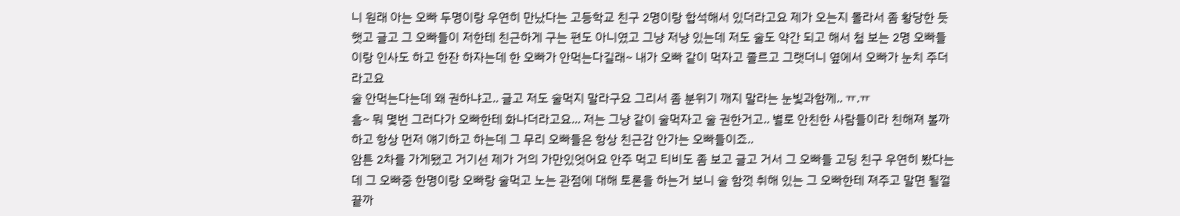니 원래 아는 오빠 두명이랑 우연히 만났다는 고등학교 친구 2명이랑 합석해서 있더라고요 제가 오는지 몰라서 좀 황당한 듯 햇고 글고 그 오빠들이 저한테 친근하게 구는 편도 아니였고 그냥 저냥 있는데 저도 술도 약간 되고 해서 첨 보는 2명 오빠들이랑 인사도 하고 한잔 하자는데 한 오빠가 안먹는다길래~ 내가 오빠 같이 먹자고 졸르고 그랫더니 옆에서 오빠가 눈치 주더라고요
술 안먹는다는데 왜 권하냐고.. 글고 저도 술먹지 말라구요 그리서 좀 분위기 깨지 말라는 눈빛과함께.. ㅠ.ㅠ
흠~ 뭐 몇번 그러다가 오빠한테 화나더라고요... 저는 그냥 같이 술먹자고 술 권한거고.. 별로 안친한 사람들이라 친해져 볼까 하고 항상 먼저 얘기하고 하는데 그 무리 오빠들은 항상 친근감 안가는 오빠들이죠..
암튼 2차를 가게됐고 거기선 제가 거의 가만있엇어요 안주 먹고 티비도 좀 보고 글고 거서 그 오빠들 고딩 친구 우연히 봤다는데 그 오빠중 한명이랑 오빠랑 술먹고 노는 관점에 대해 토론을 하는거 보니 술 함껏 취해 있는 그 오빠한테 져주고 말면 될껄 끝까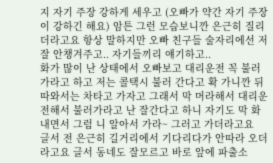지 자기 주장 강하게 세우고 (오빠가 약간 자기 주장이 강하긴 해요) 암튼 그런 모습보니깐 은근히 질리더라고요 항상 말하지만 오빠 친구들 술자리에선 저 잘 안챙겨주고.. 자기들끼리 얘기하고..
화가 많이 난 상태에서 오빠보고 대리운전 꼭 불러가라고 하고 저는 콜택시 불러 간다고 확 가니깐 뒤따와서는 차타고 가자고 그래서 막 머라해서 대리운전해서 불러가라고 난 잘간다고 하니 자기도 막 화내면서 그럼 니 알아서 가라~ 그러고 가더라고요
글서 전 은근히 길거리에서 기다리다가 안따라 오더라고요 글서 동네도 잘모르고 바로 앞에 파출소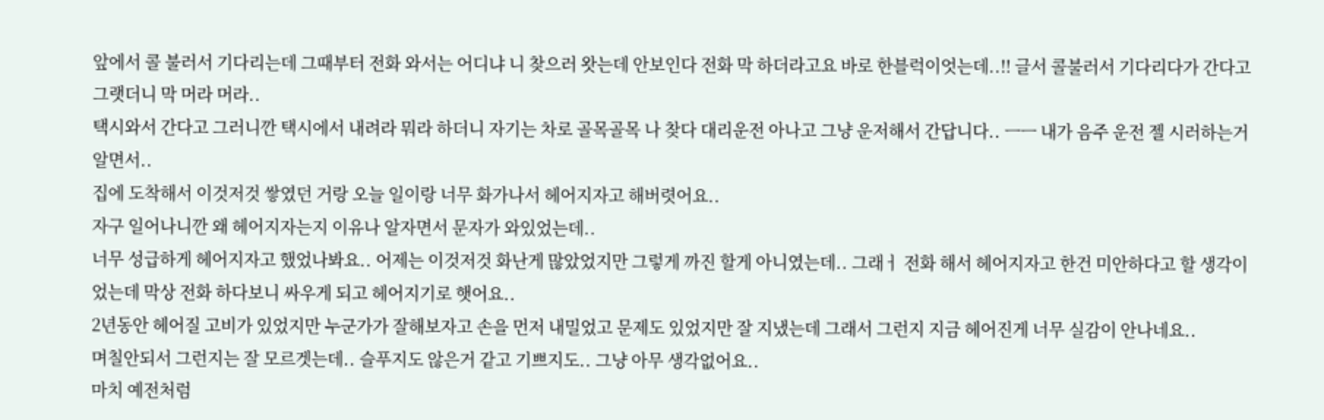앞에서 콜 불러서 기다리는데 그때부터 전화 와서는 어디냐 니 찾으러 왓는데 안보인다 전화 막 하더라고요 바로 한블럭이엇는데..!! 글서 콜불러서 기다리다가 간다고 그랫더니 막 머라 머라..
택시와서 간다고 그러니깐 택시에서 내려라 뭐라 하더니 자기는 차로 골목골목 나 찾다 대리운전 아나고 그냥 운저해서 간답니다.. ㅡㅡ 내가 음주 운전 젤 시러하는거 알면서..
집에 도착해서 이것저것 쌓였던 거랑 오늘 일이랑 너무 화가나서 헤어지자고 해버렷어요..
자구 일어나니깐 왜 헤어지자는지 이유나 알자면서 문자가 와있었는데..
너무 성급하게 헤어지자고 했었나봐요.. 어제는 이것저것 화난게 많았었지만 그렇게 까진 할게 아니였는데.. 그래ㅓ 전화 해서 헤어지자고 한건 미안하다고 할 생각이었는데 막상 전화 하다보니 싸우게 되고 헤어지기로 햇어요..
2년동안 헤어질 고비가 있었지만 누군가가 잘해보자고 손을 먼저 내밀었고 문제도 있었지만 잘 지냈는데 그래서 그런지 지금 헤어진게 너무 실감이 안나네요..
며칠안되서 그런지는 잘 모르겟는데.. 슬푸지도 않은거 같고 기쁘지도.. 그냥 아무 생각없어요..
마치 예전처럼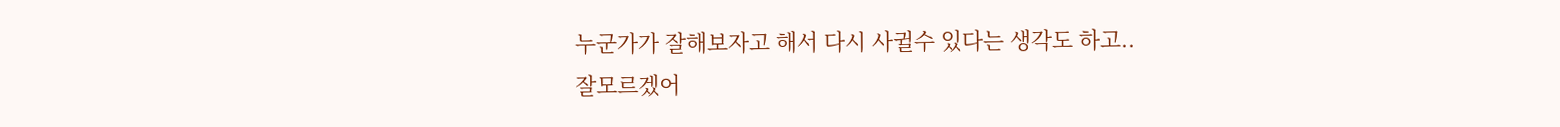누군가가 잘해보자고 해서 다시 사귈수 있다는 생각도 하고..
잘모르겠어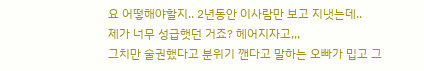요 어떻해야할지.. 2년동안 이사람만 보고 지냇는데..
제가 너무 성급햇던 거죠? 헤어지자고,,,
그치만 술권했다고 분위기 깬다고 말하는 오빠가 밉고 그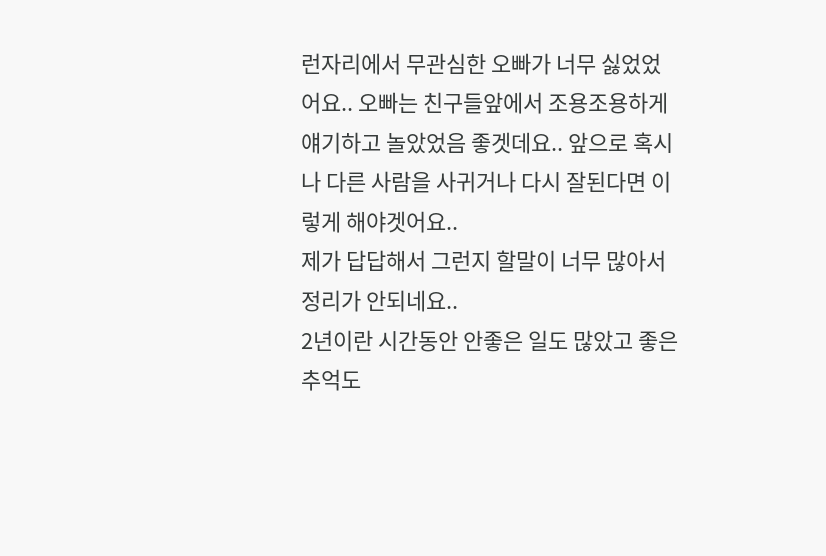런자리에서 무관심한 오빠가 너무 싫었었어요.. 오빠는 친구들앞에서 조용조용하게 얘기하고 놀았었음 좋겟데요.. 앞으로 혹시나 다른 사람을 사귀거나 다시 잘된다면 이렇게 해야겟어요..
제가 답답해서 그런지 할말이 너무 많아서 정리가 안되네요..
2년이란 시간동안 안좋은 일도 많았고 좋은 추억도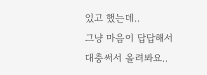있고 했는데..
그냥 마음이 답답해서 대충써서 올려봐요..